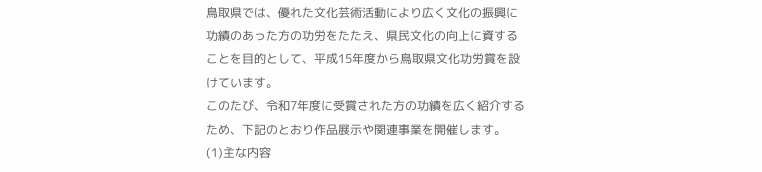鳥取県では、優れた文化芸術活動により広く文化の振興に功績のあった方の功労をたたえ、県民文化の向上に資することを目的として、平成15年度から鳥取県文化功労賞を設けています。
このたび、令和7年度に受賞された方の功績を広く紹介するため、下記のとおり作品展示や関連事業を開催します。
(1)主な内容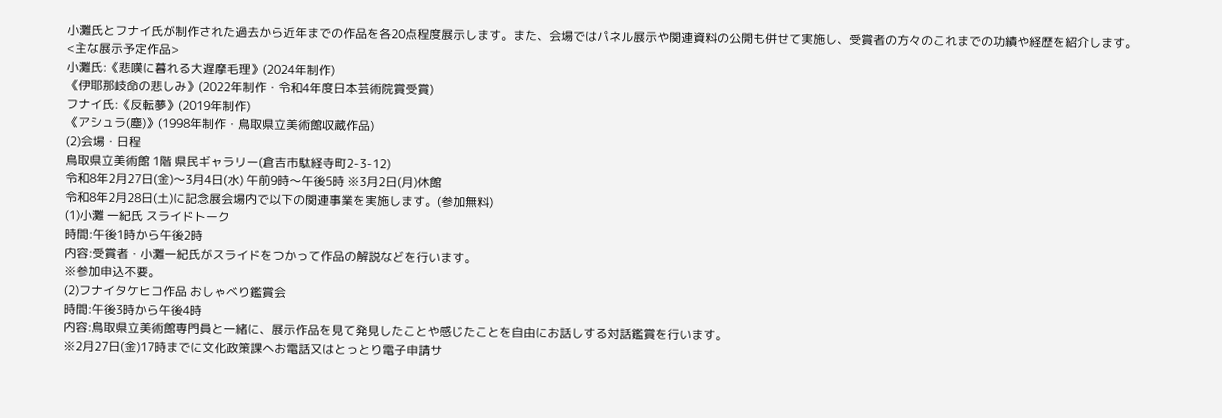小灘氏とフナイ氏が制作された過去から近年までの作品を各20点程度展示します。また、会場ではパネル展示や関連資料の公開も併せて実施し、受賞者の方々のこれまでの功績や経歴を紹介します。
<主な展示予定作品>
小灘氏:《悲嘆に暮れる大遅摩毛理》(2024年制作)
《伊耶那岐命の悲しみ》(2022年制作・令和4年度日本芸術院賞受賞)
フナイ氏:《反転夢》(2019年制作)
《アシュラ(塵)》(1998年制作・鳥取県立美術館収蔵作品)
(2)会場・日程
鳥取県立美術館 1階 県民ギャラリー(倉吉市駄経寺町2-3-12)
令和8年2月27日(金)〜3月4日(水) 午前9時〜午後5時 ※3月2日(月)休館
令和8年2月28日(土)に記念展会場内で以下の関連事業を実施します。(参加無料)
(1)小灘 一紀氏 スライドトーク
時間:午後1時から午後2時
内容:受賞者・小灘一紀氏がスライドをつかって作品の解説などを行います。
※参加申込不要。
(2)フナイタケヒコ作品 おしゃべり鑑賞会
時間:午後3時から午後4時
内容:鳥取県立美術館専門員と一緒に、展示作品を見て発見したことや感じたことを自由にお話しする対話鑑賞を行います。
※2月27日(金)17時までに文化政策課へお電話又はとっとり電子申請サ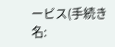ービス(手続き名: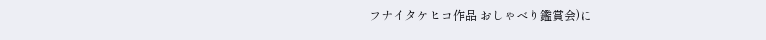フナイタケヒコ作品 おしゃべり鑑賞会)に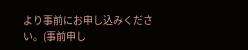より事前にお申し込みください。(事前申し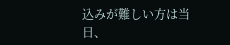込みが難しい方は当日、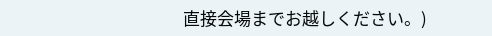直接会場までお越しください。)